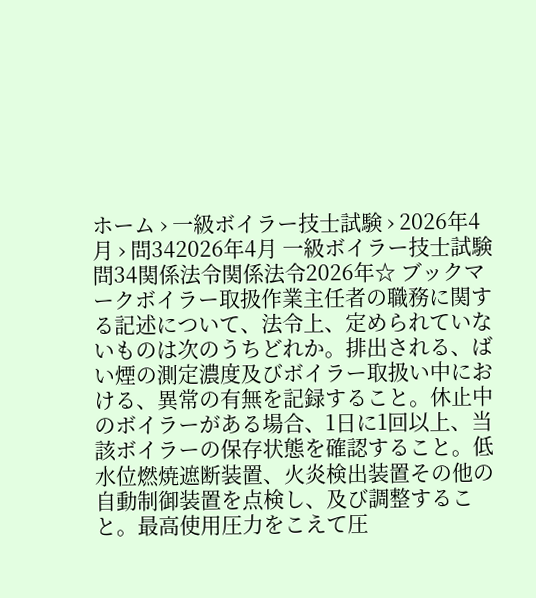ホーム › 一級ボイラー技士試験 › 2026年4月 › 問342026年4月 一級ボイラー技士試験 問34関係法令関係法令2026年☆ ブックマークボイラー取扱作業主任者の職務に関する記述について、法令上、定められていないものは次のうちどれか。排出される、ばい煙の測定濃度及びボイラー取扱い中における、異常の有無を記録すること。休止中のボイラーがある場合、1日に1回以上、当該ボイラーの保存状態を確認すること。低水位燃焼遮断装置、火炎検出装置その他の自動制御装置を点検し、及び調整すること。最高使用圧力をこえて圧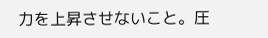力を上昇させないこと。圧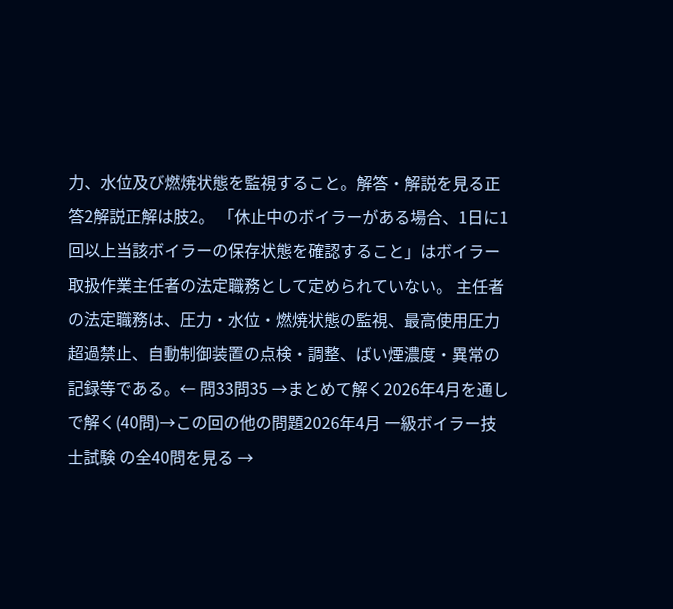力、水位及び燃焼状態を監視すること。解答・解説を見る正答2解説正解は肢2。 「休止中のボイラーがある場合、1日に1回以上当該ボイラーの保存状態を確認すること」はボイラー取扱作業主任者の法定職務として定められていない。 主任者の法定職務は、圧力・水位・燃焼状態の監視、最高使用圧力超過禁止、自動制御装置の点検・調整、ばい煙濃度・異常の記録等である。← 問33問35 →まとめて解く2026年4月を通しで解く(40問)→この回の他の問題2026年4月 一級ボイラー技士試験 の全40問を見る →